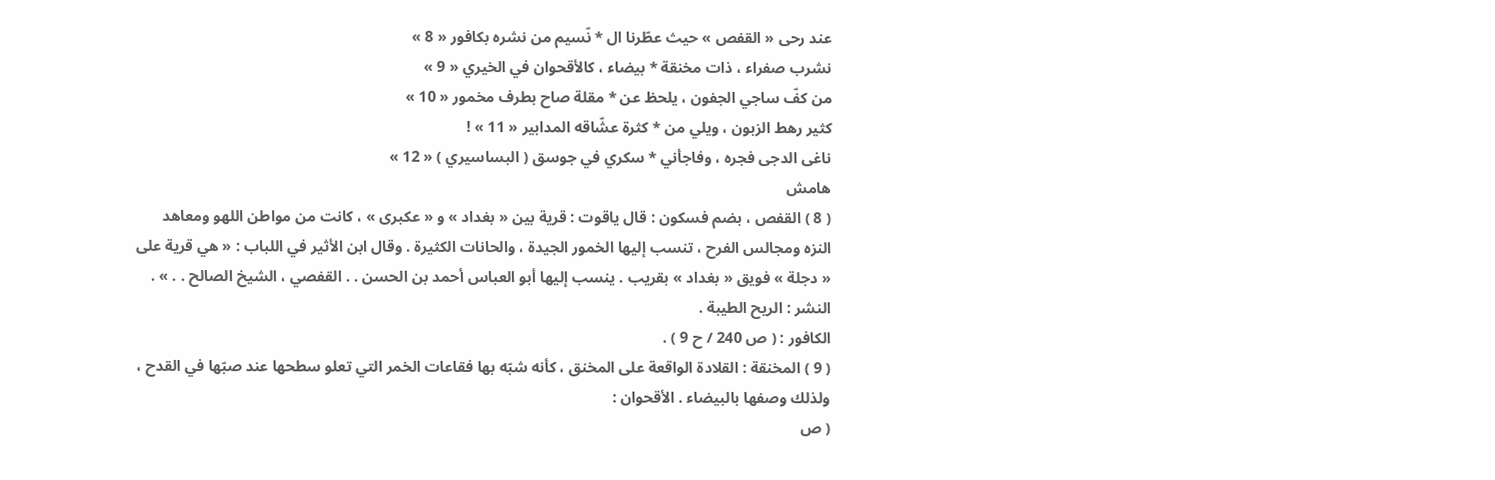عند رحى « القفص » حيث عطّرنا ال * نّسيم من نشره بكافور « 8 »
نشرب صفراء ، ذات مخنقة * بيضاء ، كالأقحوان في الخيري « 9 »
من كفّ ساجي الجفون ، يلحظ عن * مقلة صاح بطرف مخمور « 10 »
كثير رهط الزبون ، ويلي من * كثرة عشّاقه المدابير « 11 » !
ناغى الدجى فجره ، وفاجأني * سكري في جوسق ( البساسيري ) « 12 »
هامش
( 8 ) القفص ، بضم فسكون : قال ياقوت : قرية بين « بغداد » و « عكبرى » ، كانت من مواطن اللهو ومعاهد النزه ومجالس الفرح ، تنسب إليها الخمور الجيدة ، والحانات الكثيرة . وقال ابن الأثير في اللباب : « هي قرية على « دجلة » فويق « بغداد » بقريب . ينسب إليها أبو العباس أحمد بن الحسن . . القفصي ، الشيخ الصالح . . » . النشر : الريح الطيبة .
الكافور : ( ص 240 / ح 9 ) .
( 9 ) المخنقة : القلادة الواقعة على المخنق ، كأنه شبّه بها فقاعات الخمر التي تعلو سطحها عند صبّها في القدح ، ولذلك وصفها بالبيضاء . الأقحوان :
( ص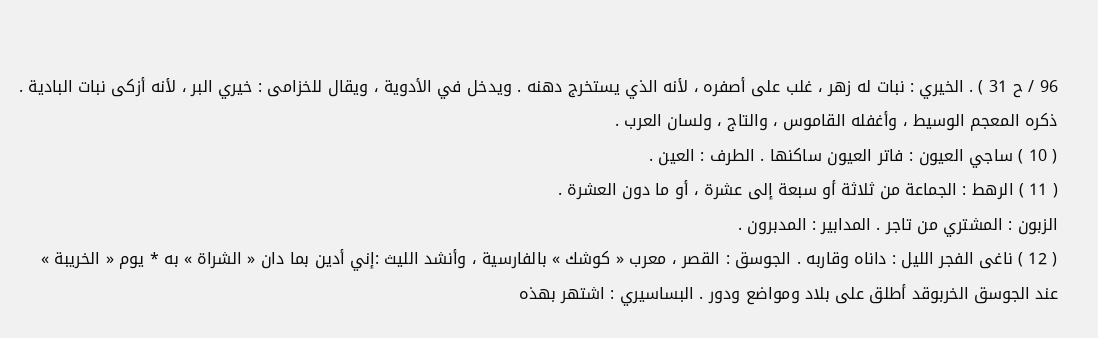96 / ح 31 ) . الخيري : نبات له زهر ، غلب على أصفره ، لأنه الذي يستخرج دهنه . ويدخل في الأدوية ، ويقال للخزامى : خيري البر ، لأنه أزكى نبات البادية . ذكره المعجم الوسيط ، وأغفله القاموس ، والتاج ، ولسان العرب .
( 10 ) ساجي العيون : فاتر العيون ساكنها . الطرف : العين .
( 11 ) الرهط : الجماعة من ثلاثة أو سبعة إلى عشرة ، أو ما دون العشرة .
الزبون : المشتري من تاجر . المدابير : المدبرون .
( 12 ) ناغى الفجر الليل : داناه وقاربه . الجوسق : القصر ، معرب « كوشك » بالفارسية ، وأنشد الليث :إني أدين بما دان « الشراة » به * يوم « الخريبة » عند الجوسق الخربوقد أطلق على بلاد ومواضع ودور . البساسيري : اشتهر بهذه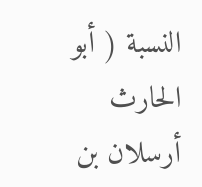النسبة ( أبو الحارث أرسلان بن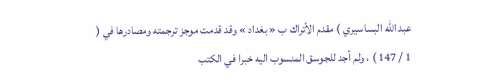عبد اللّه البساسيري ) مقدم الأتراك ب « بغداد » وقد قدمت موجز ترجمته ومصادرها في ( 1 / 147 ) ، ولم أجد للجوسق المنسوب اليه خبرا في الكتب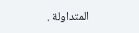المتداولة .